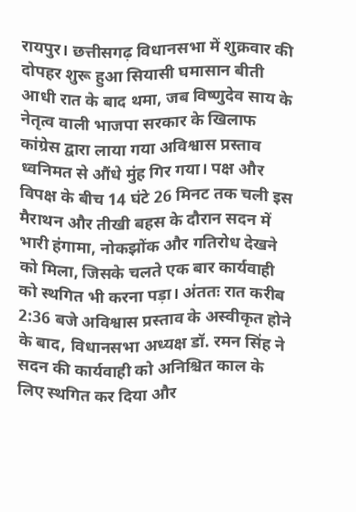रायपुर। छत्तीसगढ़ विधानसभा में शुक्रवार की दोपहर शुरू हुआ सियासी घमासान बीती आधी रात के बाद थमा, जब विष्णुदेव साय के नेतृत्व वाली भाजपा सरकार के खिलाफ कांग्रेस द्वारा लाया गया अविश्वास प्रस्ताव ध्वनिमत से औंधे मुंह गिर गया। पक्ष और विपक्ष के बीच 14 घंटे 26 मिनट तक चली इस मैराथन और तीखी बहस के दौरान सदन में भारी हंगामा, नोकझोंक और गतिरोध देखने को मिला, जिसके चलते एक बार कार्यवाही को स्थगित भी करना पड़ा। अंततः रात करीब 2:36 बजे अविश्वास प्रस्ताव के अस्वीकृत होने के बाद, विधानसभा अध्यक्ष डॉ. रमन सिंह ने सदन की कार्यवाही को अनिश्चित काल के लिए स्थगित कर दिया और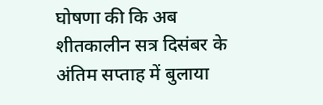घोषणा की कि अब शीतकालीन सत्र दिसंबर के अंतिम सप्ताह में बुलाया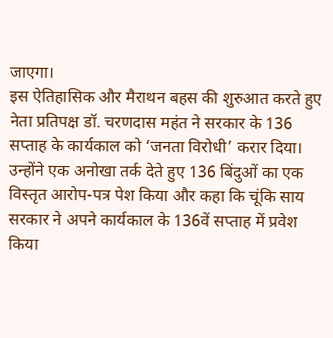जाएगा।
इस ऐतिहासिक और मैराथन बहस की शुरुआत करते हुए नेता प्रतिपक्ष डॉ. चरणदास महंत ने सरकार के 136 सप्ताह के कार्यकाल को ‘जनता विरोधी’ करार दिया। उन्होंने एक अनोखा तर्क देते हुए 136 बिंदुओं का एक विस्तृत आरोप-पत्र पेश किया और कहा कि चूंकि साय सरकार ने अपने कार्यकाल के 136वें सप्ताह में प्रवेश किया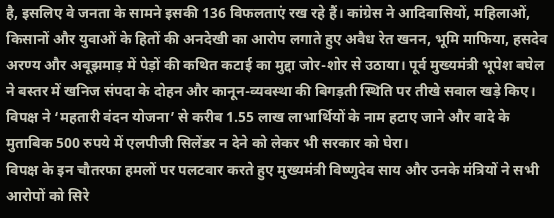है, इसलिए वे जनता के सामने इसकी 136 विफलताएं रख रहे हैं। कांग्रेस ने आदिवासियों, महिलाओं, किसानों और युवाओं के हितों की अनदेखी का आरोप लगाते हुए अवैध रेत खनन, भूमि माफिया, हसदेव अरण्य और अबूझमाड़ में पेड़ों की कथित कटाई का मुद्दा जोर-शोर से उठाया। पूर्व मुख्यमंत्री भूपेश बघेल ने बस्तर में खनिज संपदा के दोहन और कानून-व्यवस्था की बिगड़ती स्थिति पर तीखे सवाल खड़े किए। विपक्ष ने ‘महतारी वंदन योजना’ से करीब 1.55 लाख लाभार्थियों के नाम हटाए जाने और वादे के मुताबिक 500 रुपये में एलपीजी सिलेंडर न देने को लेकर भी सरकार को घेरा।
विपक्ष के इन चौतरफा हमलों पर पलटवार करते हुए मुख्यमंत्री विष्णुदेव साय और उनके मंत्रियों ने सभी आरोपों को सिरे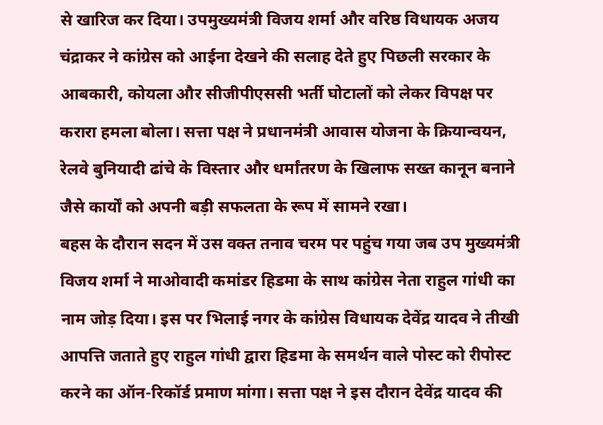से खारिज कर दिया। उपमुख्यमंत्री विजय शर्मा और वरिष्ठ विधायक अजय चंद्राकर ने कांग्रेस को आईना देखने की सलाह देते हुए पिछली सरकार के आबकारी, कोयला और सीजीपीएससी भर्ती घोटालों को लेकर विपक्ष पर करारा हमला बोला। सत्ता पक्ष ने प्रधानमंत्री आवास योजना के क्रियान्वयन, रेलवे बुनियादी ढांचे के विस्तार और धर्मांतरण के खिलाफ सख्त कानून बनाने जैसे कार्यों को अपनी बड़ी सफलता के रूप में सामने रखा।
बहस के दौरान सदन में उस वक्त तनाव चरम पर पहुंच गया जब उप मुख्यमंत्री विजय शर्मा ने माओवादी कमांडर हिडमा के साथ कांग्रेस नेता राहुल गांधी का नाम जोड़ दिया। इस पर भिलाई नगर के कांग्रेस विधायक देवेंद्र यादव ने तीखी आपत्ति जताते हुए राहुल गांधी द्वारा हिडमा के समर्थन वाले पोस्ट को रीपोस्ट करने का ऑन-रिकॉर्ड प्रमाण मांगा। सत्ता पक्ष ने इस दौरान देवेंद्र यादव की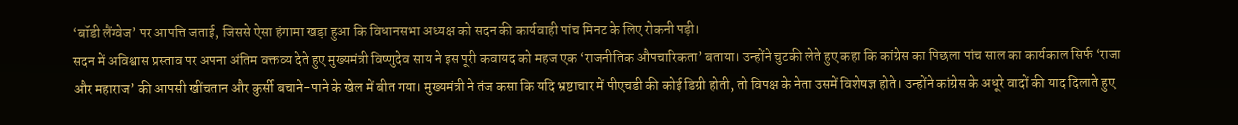‘बॉडी लैंग्वेज’ पर आपत्ति जताई, जिससे ऐसा हंगामा खड़ा हुआ कि विधानसभा अध्यक्ष को सदन की कार्यवाही पांच मिनट के लिए रोकनी पड़ी।
सदन में अविश्वास प्रस्ताव पर अपना अंतिम वक्तव्य देते हुए मुख्यमंत्री विष्णुदेव साय ने इस पूरी कवायद को महज एक ‘राजनीतिक औपचारिकता’ बताया। उन्होंने चुटकी लेते हुए कहा कि कांग्रेस का पिछला पांच साल का कार्यकाल सिर्फ ‘राजा और महाराज’ की आपसी खींचतान और कुर्सी बचाने-पाने के खेल में बीत गया। मुख्यमंत्री ने तंज कसा कि यदि भ्रष्टाचार में पीएचडी की कोई डिग्री होती, तो विपक्ष के नेता उसमें विशेषज्ञ होते। उन्होंने कांग्रेस के अधूरे वादों की याद दिलाते हुए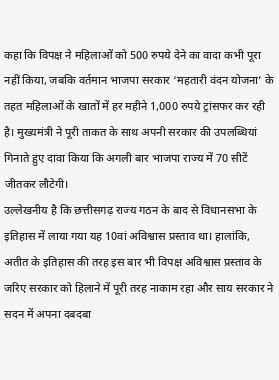कहा कि विपक्ष ने महिलाओं को 500 रुपये देने का वादा कभी पूरा नहीं किया, जबकि वर्तमान भाजपा सरकार ‘महतारी वंदन योजना’ के तहत महिलाओं के खातों में हर महीने 1,000 रुपये ट्रांसफर कर रही है। मुख्यमंत्री ने पूरी ताकत के साथ अपनी सरकार की उपलब्धियां गिनाते हुए दावा किया कि अगली बार भाजपा राज्य में 70 सीटें जीतकर लौटेगी।
उल्लेखनीय है कि छत्तीसगढ़ राज्य गठन के बाद से विधानसभा के इतिहास में लाया गया यह 10वां अविश्वास प्रस्ताव था। हालांकि, अतीत के इतिहास की तरह इस बार भी विपक्ष अविश्वास प्रस्ताव के जरिए सरकार को हिलाने में पूरी तरह नाकाम रहा और साय सरकार ने सदन में अपना दबदबा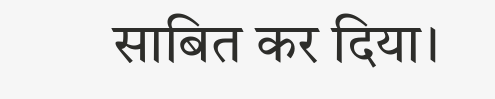साबित कर दिया।